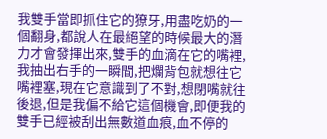我雙手當即抓住它的獠牙,用盡吃奶的一個翻身,都說人在最絕望的時候最大的潛力才會發揮出來,雙手的血滴在它的嘴裡,我抽出右手的一瞬間,把爛背包就想往它嘴裡塞,現在它意識到了不對,想閉嘴就往後退,但是我偏不給它這個機會,即便我的雙手已經被刮出無數道血痕,血不停的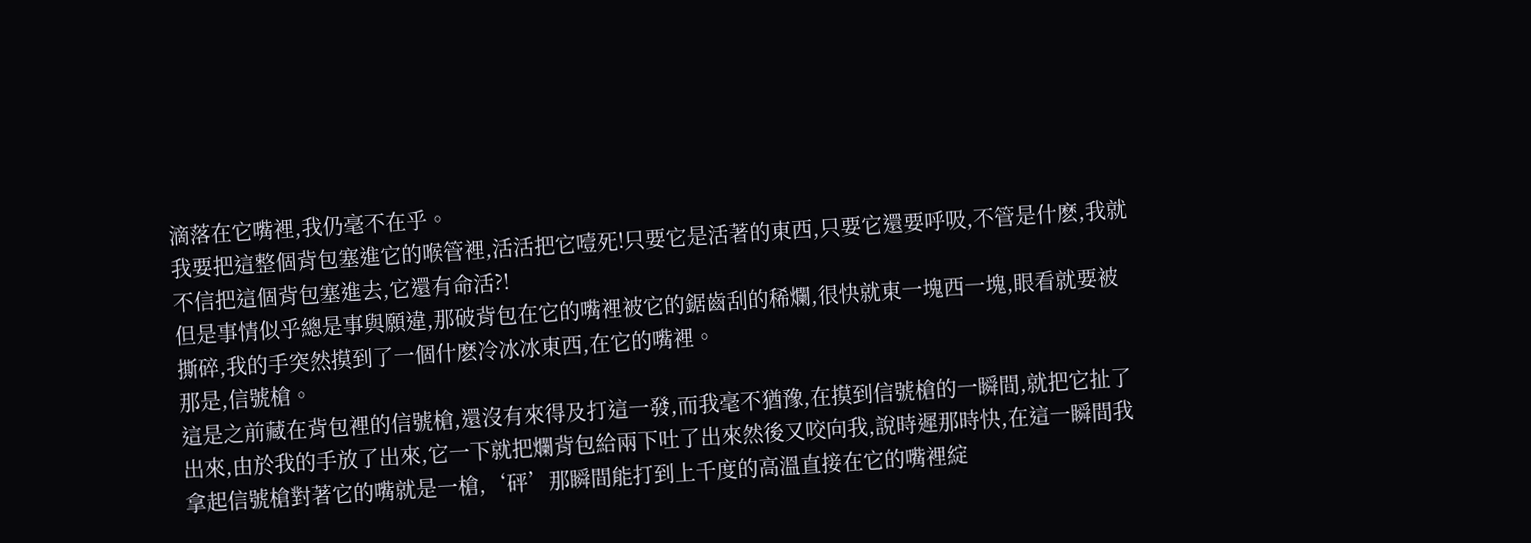滴落在它嘴裡,我仍毫不在乎。
我要把這整個背包塞進它的喉管裡,活活把它噎死!只要它是活著的東西,只要它還要呼吸,不管是什麽,我就不信把這個背包塞進去,它還有命活?!
但是事情似乎總是事與願違,那破背包在它的嘴裡被它的鋸齒刮的稀爛,很快就東一塊西一塊,眼看就要被撕碎,我的手突然摸到了一個什麽冷冰冰東西,在它的嘴裡。
那是,信號槍。
這是之前藏在背包裡的信號槍,還沒有來得及打這一發,而我毫不猶豫,在摸到信號槍的一瞬間,就把它扯了出來,由於我的手放了出來,它一下就把爛背包給兩下吐了出來然後又咬向我,說時遲那時快,在這一瞬間我拿起信號槍對著它的嘴就是一槍,‘砰’那瞬間能打到上千度的高溫直接在它的嘴裡綻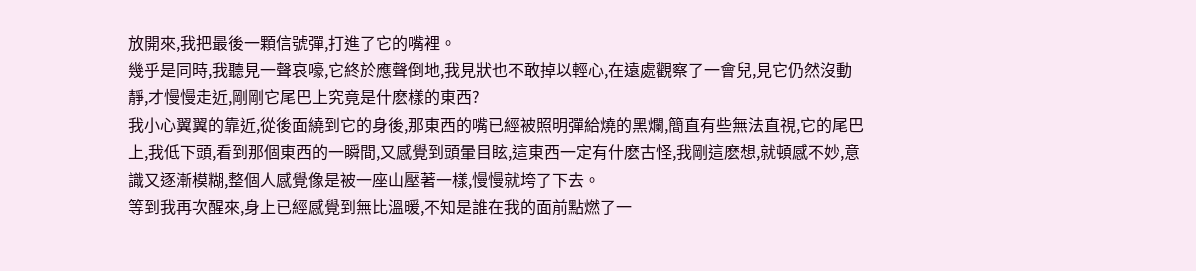放開來,我把最後一顆信號彈,打進了它的嘴裡。
幾乎是同時,我聽見一聲哀嚎,它終於應聲倒地,我見狀也不敢掉以輕心,在遠處觀察了一會兒,見它仍然沒動靜,才慢慢走近,剛剛它尾巴上究竟是什麽樣的東西?
我小心翼翼的靠近,從後面繞到它的身後,那東西的嘴已經被照明彈給燒的黑爛,簡直有些無法直視,它的尾巴上,我低下頭,看到那個東西的一瞬間,又感覺到頭暈目眩,這東西一定有什麽古怪,我剛這麽想,就頓感不妙,意識又逐漸模糊,整個人感覺像是被一座山壓著一樣,慢慢就垮了下去。
等到我再次醒來,身上已經感覺到無比溫暖,不知是誰在我的面前點燃了一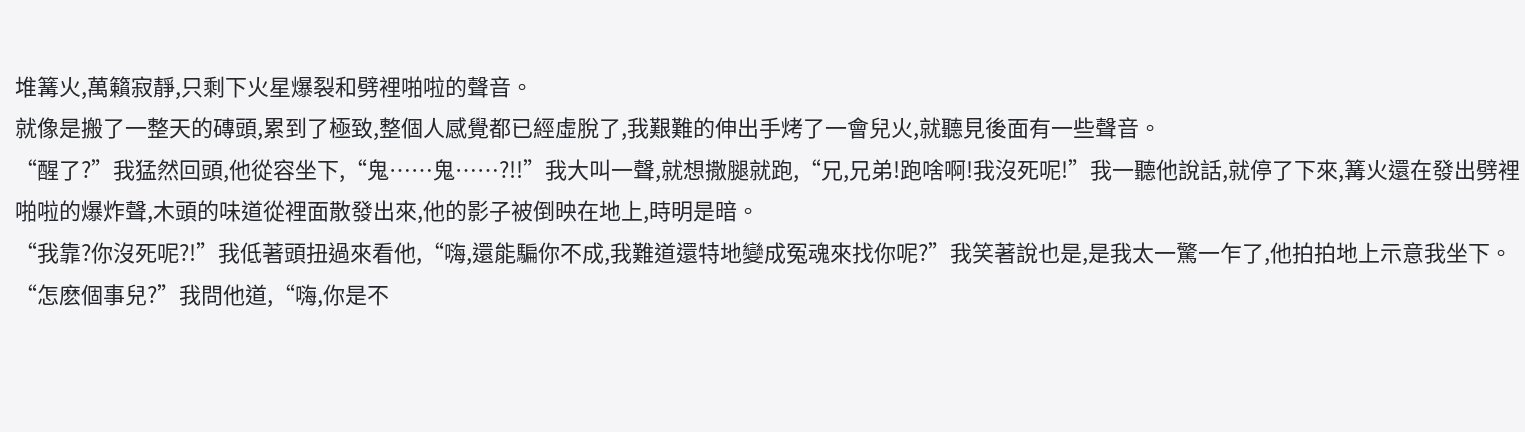堆篝火,萬籟寂靜,只剩下火星爆裂和劈裡啪啦的聲音。
就像是搬了一整天的磚頭,累到了極致,整個人感覺都已經虛脫了,我艱難的伸出手烤了一會兒火,就聽見後面有一些聲音。
“醒了?”我猛然回頭,他從容坐下,“鬼……鬼……?!!”我大叫一聲,就想撒腿就跑,“兄,兄弟!跑啥啊!我沒死呢!”我一聽他說話,就停了下來,篝火還在發出劈裡啪啦的爆炸聲,木頭的味道從裡面散發出來,他的影子被倒映在地上,時明是暗。
“我靠?你沒死呢?!”我低著頭扭過來看他,“嗨,還能騙你不成,我難道還特地變成冤魂來找你呢?”我笑著說也是,是我太一驚一乍了,他拍拍地上示意我坐下。
“怎麽個事兒?”我問他道,“嗨,你是不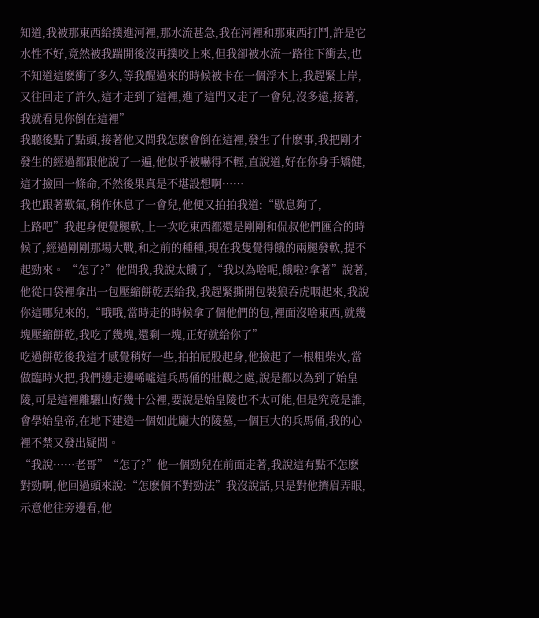知道,我被那東西給撲進河裡,那水流甚急,我在河裡和那東西打鬥,許是它水性不好,竟然被我踹開後沒再撲咬上來,但我卻被水流一路往下衝去,也不知道這麽衝了多久,等我醒過來的時候被卡在一個浮木上,我趕緊上岸,又往回走了許久,這才走到了這裡,進了這門又走了一會兒,沒多遠,接著,我就看見你倒在這裡”
我聽後點了點頭,接著他又問我怎麽會倒在這裡,發生了什麽事,我把剛才發生的經過都跟他說了一遍,他似乎被嚇得不輕,直說道,好在你身手矯健,這才撿回一條命,不然後果真是不堪設想啊……
我也跟著歎氣,稍作休息了一會兒,他便又拍拍我道:“歇息夠了,
上路吧”我起身便覺腿軟,上一次吃東西都還是剛剛和侃叔他們匯合的時候了,經過剛剛那場大戰,和之前的種種,現在我隻覺得餓的兩腿發軟,提不起勁來。 “怎了?”他問我,我說太餓了,“我以為啥呢,餓啦?拿著”說著,他從口袋裡拿出一包壓縮餅乾丟給我,我趕緊撕開包裝狼吞虎咽起來,我說你這哪兒來的,“哦哦,當時走的時候拿了個他們的包,裡面沒啥東西,就幾塊壓縮餅乾,我吃了幾塊,還剩一塊,正好就給你了”
吃過餅乾後我這才感覺稍好一些,拍拍屁股起身,他撿起了一根粗柴火,當做臨時火把,我們邊走邊唏噓這兵馬俑的壯觀之處,說是都以為到了始皇陵,可是這裡離驪山好幾十公裡,要說是始皇陵也不太可能,但是究竟是誰,會學始皇帝,在地下建造一個如此龐大的陵墓,一個巨大的兵馬俑,我的心裡不禁又發出疑問。
“我說……老哥”“怎了?”他一個勁兒在前面走著,我說這有點不怎麽對勁啊,他回過頭來說:“怎麽個不對勁法”我沒說話,只是對他擠眉弄眼,示意他往旁邊看,他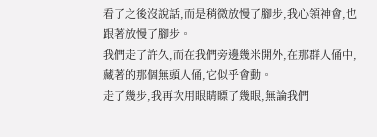看了之後沒說話,而是稍微放慢了腳步,我心領神會,也跟著放慢了腳步。
我們走了許久,而在我們旁邊幾米開外,在那群人俑中,藏著的那個無頭人俑,它似乎會動。
走了幾步,我再次用眼睛瞟了幾眼,無論我們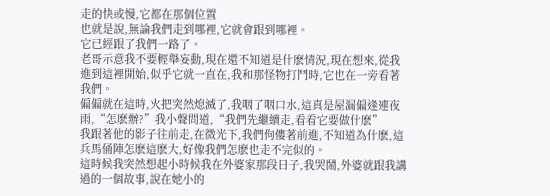走的快或慢,它都在那個位置
也就是說,無論我們走到哪裡,它就會跟到哪裡。
它已經跟了我們一路了。
老哥示意我不要輕舉妄動,現在還不知道是什麽情況,現在想來,從我進到這裡開始,似乎它就一直在,我和那怪物打鬥時,它也在一旁看著我們。
偏偏就在這時,火把突然熄滅了,我咽了咽口水,這真是屋漏偏逢連夜雨,“怎麽辦?”我小聲問道,“我們先繼續走,看看它要做什麽”
我跟著他的影子往前走,在微光下,我們佝僂著前進,不知道為什麽,這兵馬俑陣怎麽這麽大,好像我們怎麽也走不完似的。
這時候我突然想起小時候我在外婆家那段日子,我哭鬧,外婆就跟我講過的一個故事,說在她小的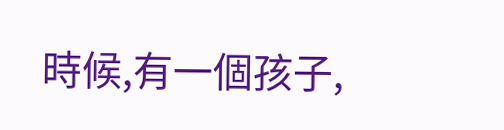時候,有一個孩子,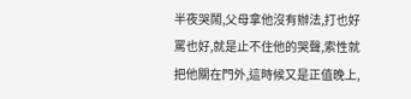半夜哭鬧,父母拿他沒有辦法,打也好罵也好,就是止不住他的哭聲,索性就把他關在門外,這時候又是正值晚上,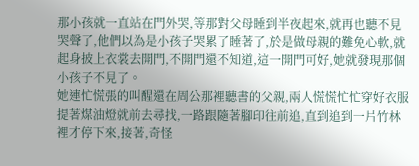那小孩就一直站在門外哭,等那對父母睡到半夜起來,就再也聽不見哭聲了,他們以為是小孩子哭累了睡著了,於是做母親的難免心軟,就起身披上衣裳去開門,不開門還不知道,這一開門可好,她就發現那個小孩子不見了。
她連忙慌張的叫醒還在周公那裡聽書的父親,兩人慌慌忙忙穿好衣服提著煤油燈就前去尋找,一路跟隨著腳印往前追,直到追到一片竹林裡才停下來,接著,奇怪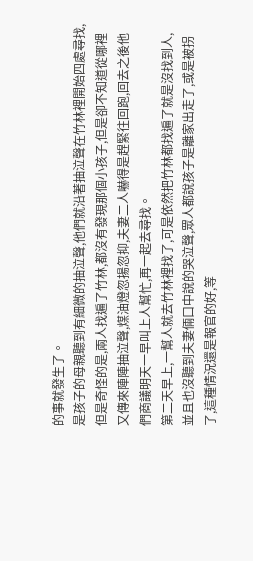的事就發生了。
是孩子的母親聽到有細微的抽泣聲,他們就沿著抽泣聲在竹林裡開始四處尋找,但是奇怪的是,兩人找遍了竹林,都沒有發現那個小孩子,但是卻不知道從哪裡又傳來陣陣抽泣聲,煤油燈忽揚忽抑,夫妻二人嚇得是趕緊往回跑,回去之後他們商議明天一早叫上人幫忙,再一起去尋找。
第二天早上,一幫人就去竹林裡找了,可是依然把竹林都找遍了就是沒找到人,並且也沒聽到夫妻倆口中說的哭泣聲,眾人都說孩子是離家出走了,或是被拐了,這種情況還是報官的好,等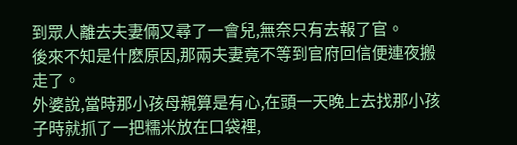到眾人離去夫妻倆又尋了一會兒,無奈只有去報了官。
後來不知是什麽原因,那兩夫妻竟不等到官府回信便連夜搬走了。
外婆說,當時那小孩母親算是有心,在頭一天晚上去找那小孩子時就抓了一把糯米放在口袋裡,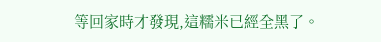等回家時才發現,這糯米已經全黑了。